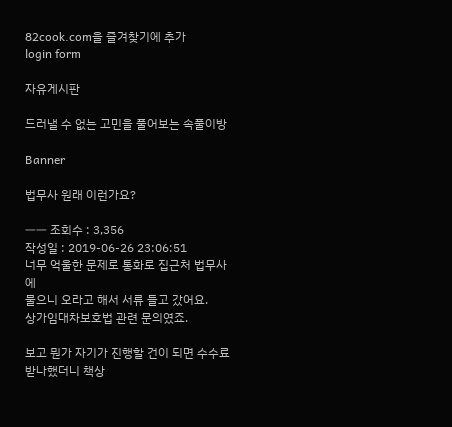82cook.com을 즐겨찾기에 추가
login form

자유게시판

드러낼 수 없는 고민을 풀어보는 속풀이방

Banner

법무사 원래 이런가요?

ㅡㅡ 조회수 : 3,356
작성일 : 2019-06-26 23:06:51
너무 억울한 문제로 통화로 집근처 법무사에
물으니 오라고 해서 서류 들고 갔어요.
상가임대차보호법 관련 문의였죠.

보고 뭔가 자기가 진행할 건이 되면 수수료
받나했더니 책상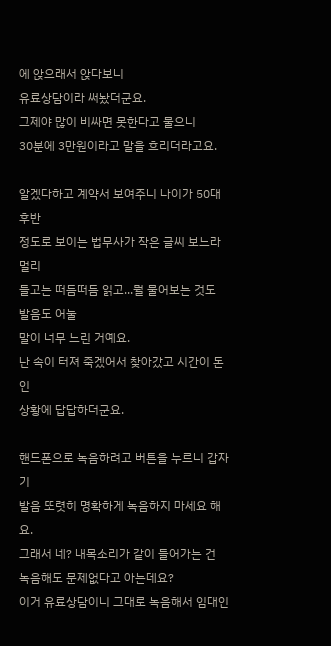에 앉으래서 앉다보니
유료상담이라 써놨더군요.
그제야 많이 비싸면 못한다고 물으니
30분에 3만원이라고 말을 흐리더라고요.

알겠다하고 계약서 보여주니 나이가 50대후반
정도로 보이는 법무사가 작은 글씨 보느라 멀리
들고는 떠듬떠듬 읽고...뭘 물어보는 것도 발음도 어눌
말이 너무 느린 거예요.
난 속이 터져 죽겠어서 찾아갔고 시간이 돈인
상황에 답답하더군요.

핸드폰으로 녹음하려고 버튼을 누르니 갑자기
발음 또렷히 명확하게 녹음하지 마세요 해요.
그래서 네? 내목소리가 같이 들어가는 건
녹음해도 문제없다고 아는데요?
이거 유료상담이니 그대로 녹음해서 임대인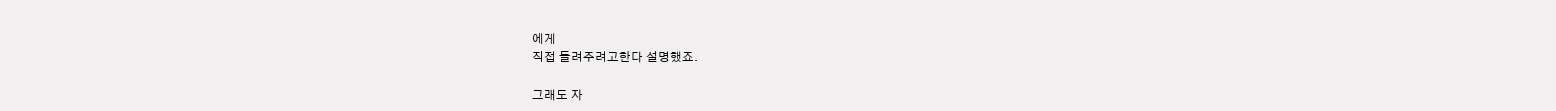에게
직접 들려주려고한다 설명했죠.

그래도 자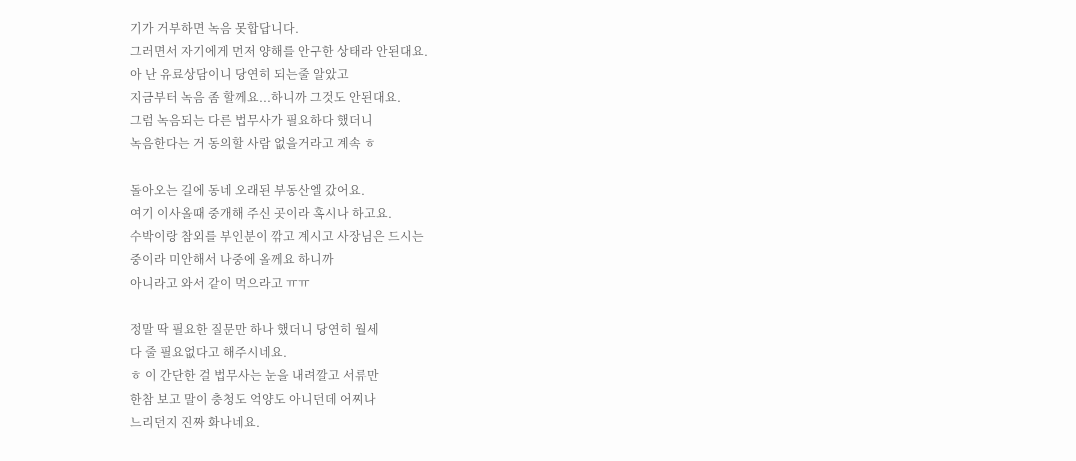기가 거부하면 녹음 못합답니다.
그러면서 자기에게 먼저 양해를 안구한 상태라 안된대요.
아 난 유료상담이니 당연히 되는줄 알았고
지금부터 녹음 좀 할께요...하니까 그것도 안된대요.
그럼 녹음되는 다른 법무사가 필요하다 했더니
녹음한다는 거 동의할 사람 없을거라고 계속 ㅎ

돌아오는 길에 동네 오래된 부동산엘 갔어요.
여기 이사올때 중개해 주신 곳이라 혹시나 하고요.
수박이랑 참외를 부인분이 깎고 계시고 사장님은 드시는
중이라 미안해서 나중에 올께요 하니까
아니라고 와서 같이 먹으라고 ㅠㅠ

정말 딱 필요한 질문만 하나 했더니 당연히 월세
다 줄 필요없다고 해주시네요.
ㅎ 이 간단한 걸 법무사는 눈을 내려깔고 서류만
한참 보고 말이 충청도 억양도 아니던데 어찌나
느리던지 진짜 화나네요.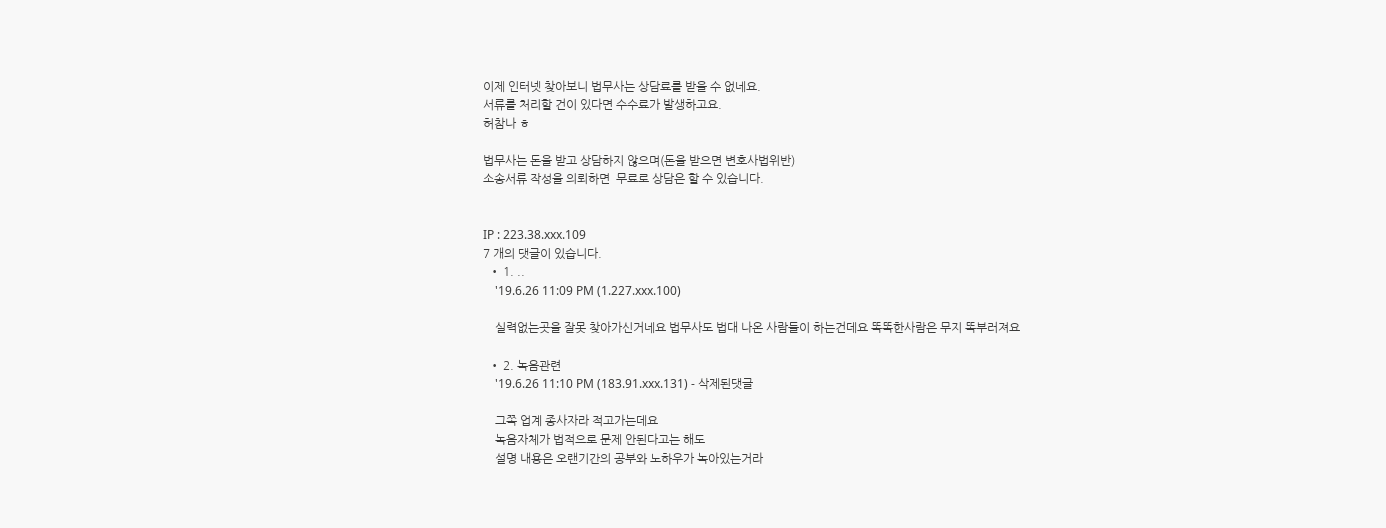이제 인터넷 찾아보니 법무사는 상담료를 받을 수 없네요.
서류를 처리할 건이 있다면 수수료가 발생하고요.
허참나 ㅎ

법무사는 돈을 받고 상담하지 않으며(돈을 받으면 변호사법위반)
소송서류 작성을 의뢰하면  무료로 상담은 할 수 있습니다.


IP : 223.38.xxx.109
7 개의 댓글이 있습니다.
  • 1. ..
    '19.6.26 11:09 PM (1.227.xxx.100)

    실력없는곳을 잘못 찾아가신거네요 법무사도 법대 나온 사람들이 하는건데요 똑똑한사람은 무지 똑부러져요

  • 2. 녹음관련
    '19.6.26 11:10 PM (183.91.xxx.131) - 삭제된댓글

    그쪽 업계 종사자라 적고가는데요
    녹음자체가 법적으로 문제 안된다고는 해도
    설명 내용은 오랜기간의 공부와 노하우가 녹아있는거라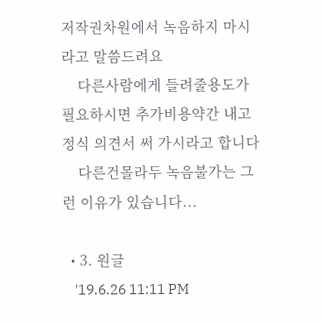저작권차원에서 녹음하지 마시라고 말씀드려요
    다른사람에게 들려줄용도가 필요하시면 추가비용약간 내고 정식 의견서 써 가시라고 합니다
    다른건몰라두 녹음불가는 그런 이유가 있습니다...

  • 3. 원글
    '19.6.26 11:11 PM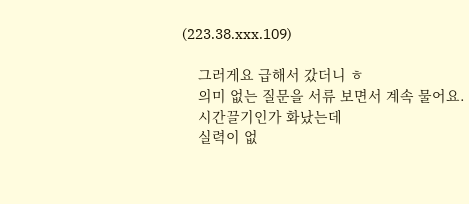(223.38.xxx.109)

    그러게요 급해서 갔더니 ㅎ
    의미 없는 질문을 서류 보면서 계속 물어요.
    시간끌기인가 화났는데
    실력이 없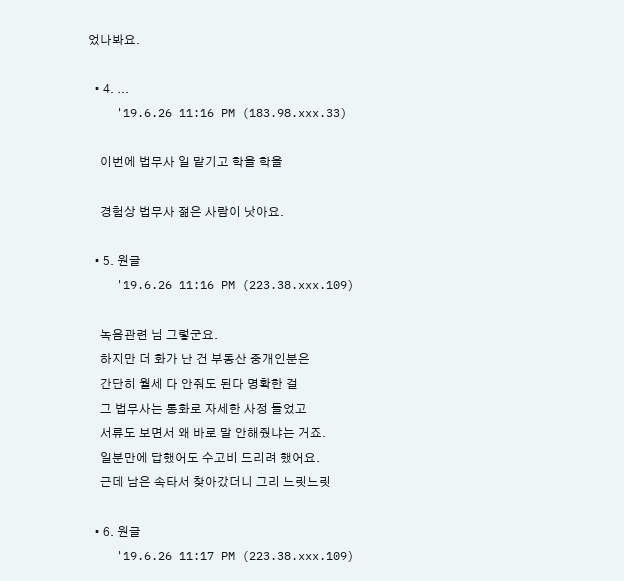었나봐요.

  • 4. ...
    '19.6.26 11:16 PM (183.98.xxx.33)

    이번에 법무사 일 맡기고 학을 학을

    경험상 법무사 젊은 사람이 낫아요.

  • 5. 원글
    '19.6.26 11:16 PM (223.38.xxx.109)

    녹음관련 님 그렇군요.
    하지만 더 화가 난 건 부동산 중개인분은
    간단히 월세 다 안줘도 된다 명확한 걸
    그 법무사는 통화로 자세한 사정 들었고
    서류도 보면서 왜 바로 말 안해줬냐는 거죠.
    일분만에 답했어도 수고비 드리려 했어요.
    근데 남은 속타서 찾아갔더니 그리 느릿느릿

  • 6. 원글
    '19.6.26 11:17 PM (223.38.xxx.109)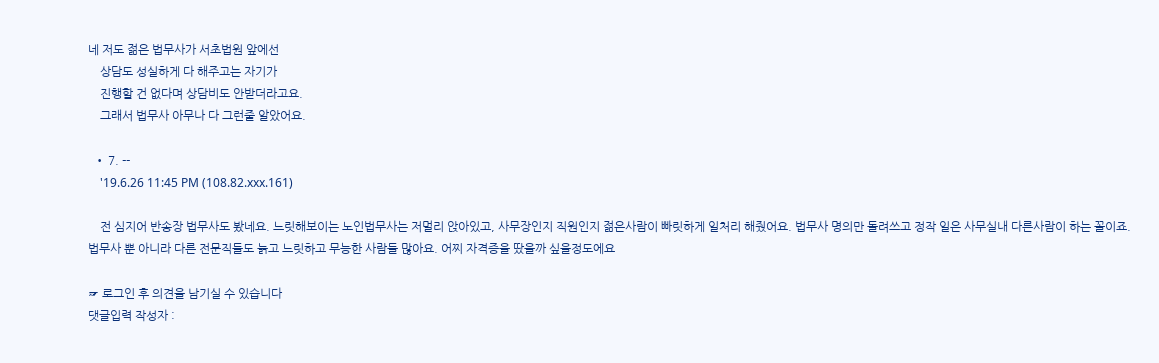네 저도 젊은 법무사가 서초법원 앞에선
    상담도 성실하게 다 해주고는 자기가
    진행할 건 없다며 상담비도 안받더라고요.
    그래서 법무사 아무나 다 그런줄 알았어요.

  • 7. --
    '19.6.26 11:45 PM (108.82.xxx.161)

    전 심지어 반송장 법무사도 봤네요. 느릿해보이는 노인법무사는 저멀리 앉아있고, 사무장인지 직원인지 젊은사람이 빠릿하게 일처리 해줬어요. 법무사 명의만 돌려쓰고 정작 일은 사무실내 다른사람이 하는 꼴이죠. 법무사 뿐 아니라 다른 전문직들도 늙고 느릿하고 무능한 사람들 많아요. 어찌 자격증을 땄을까 싶을정도에요

☞ 로그인 후 의견을 남기실 수 있습니다
댓글입력 작성자 :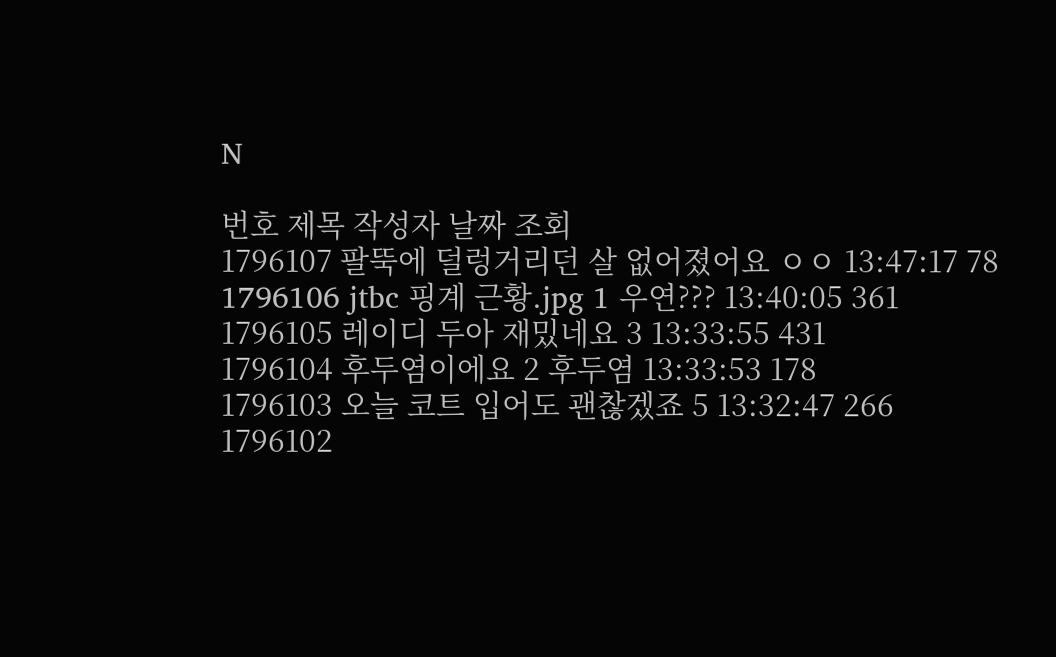N

번호 제목 작성자 날짜 조회
1796107 팔뚝에 덜렁거리던 살 없어졌어요 ㅇㅇ 13:47:17 78
1796106 jtbc 핑계 근황.jpg 1 우연??? 13:40:05 361
1796105 레이디 두아 재밌네요 3 13:33:55 431
1796104 후두염이에요 2 후두염 13:33:53 178
1796103 오늘 코트 입어도 괜찮겠죠 5 13:32:47 266
1796102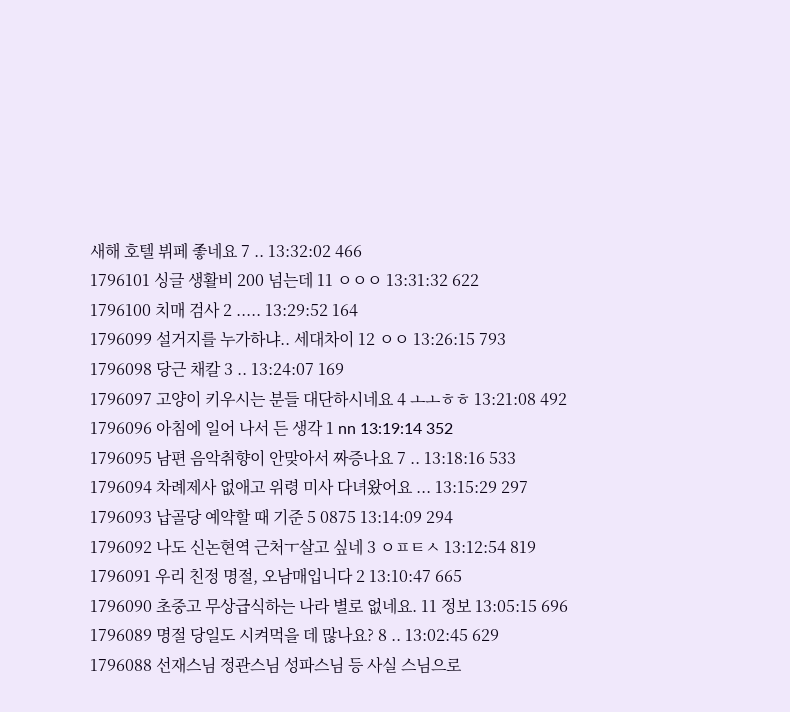새해 호텔 뷔페 좋네요 7 .. 13:32:02 466
1796101 싱글 생활비 200 넘는데 11 ㅇㅇㅇ 13:31:32 622
1796100 치매 검사 2 ..... 13:29:52 164
1796099 설거지를 누가하냐.. 세대차이 12 ㅇㅇ 13:26:15 793
1796098 당근 채칼 3 .. 13:24:07 169
1796097 고양이 키우시는 분들 대단하시네요 4 ㅗㅗㅎㅎ 13:21:08 492
1796096 아침에 일어 나서 든 생각 1 nn 13:19:14 352
1796095 남편 음악취향이 안맞아서 짜증나요 7 .. 13:18:16 533
1796094 차례제사 없애고 위령 미사 다녀왔어요 ... 13:15:29 297
1796093 납골당 예약할 때 기준 5 0875 13:14:09 294
1796092 나도 신논현역 근처ㅜ살고 싶네 3 ㅇㅍㅌㅅ 13:12:54 819
1796091 우리 친정 명절, 오남매입니다 2 13:10:47 665
1796090 초중고 무상급식하는 나라 별로 없네요. 11 정보 13:05:15 696
1796089 명절 당일도 시켜먹을 데 많나요? 8 .. 13:02:45 629
1796088 선재스님 정관스님 성파스님 등 사실 스님으로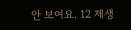안 보여요. 12 제생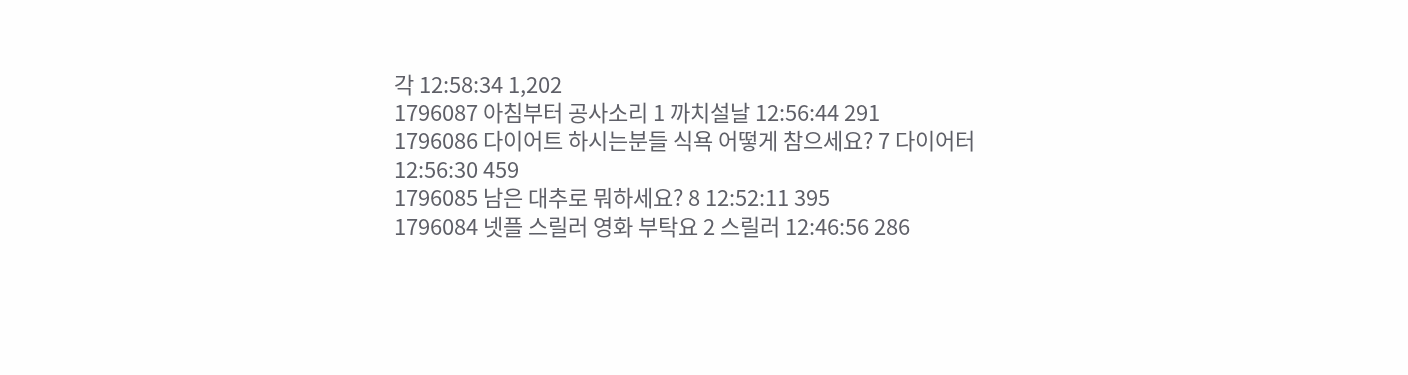각 12:58:34 1,202
1796087 아침부터 공사소리 1 까치설날 12:56:44 291
1796086 다이어트 하시는분들 식욕 어떻게 참으세요? 7 다이어터 12:56:30 459
1796085 남은 대추로 뭐하세요? 8 12:52:11 395
1796084 넷플 스릴러 영화 부탁요 2 스릴러 12:46:56 286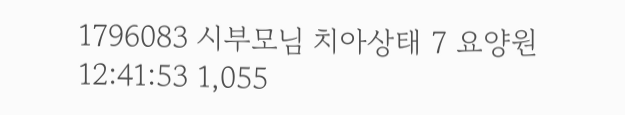1796083 시부모님 치아상태 7 요양원 12:41:53 1,055